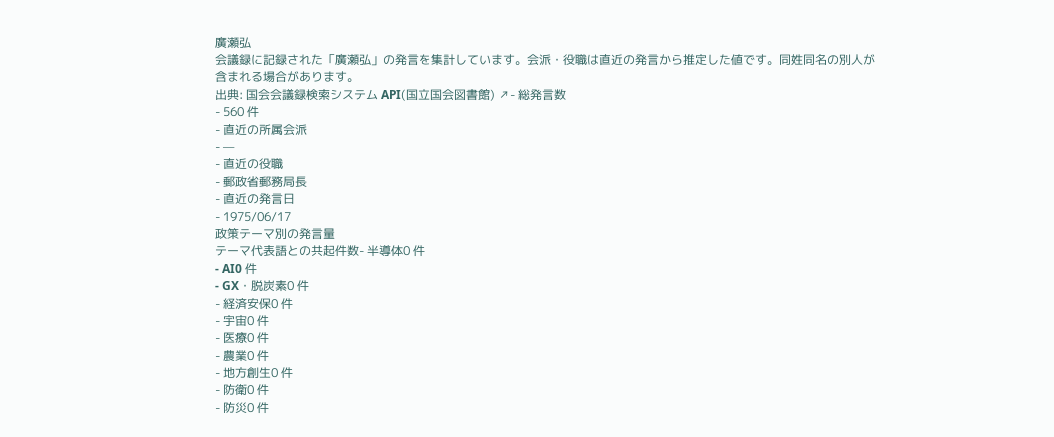廣瀬弘
会議録に記録された「廣瀬弘」の発言を集計しています。会派・役職は直近の発言から推定した値です。同姓同名の別人が含まれる場合があります。
出典: 国会会議録検索システム API(国立国会図書館) ↗- 総発言数
- 560 件
- 直近の所属会派
- —
- 直近の役職
- 郵政省郵務局長
- 直近の発言日
- 1975/06/17
政策テーマ別の発言量
テーマ代表語との共起件数- 半導体0 件
- AI0 件
- GX・脱炭素0 件
- 経済安保0 件
- 宇宙0 件
- 医療0 件
- 農業0 件
- 地方創生0 件
- 防衛0 件
- 防災0 件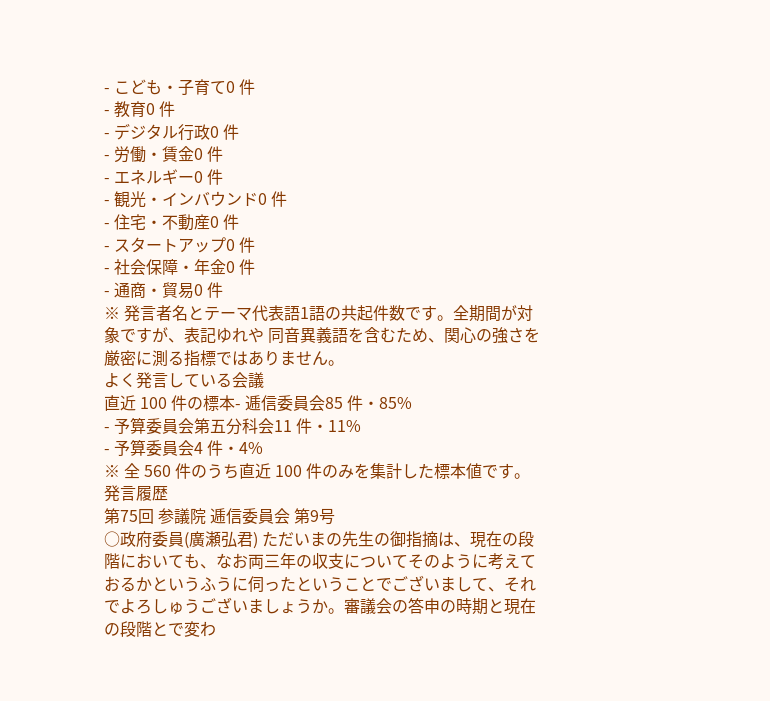- こども・子育て0 件
- 教育0 件
- デジタル行政0 件
- 労働・賃金0 件
- エネルギー0 件
- 観光・インバウンド0 件
- 住宅・不動産0 件
- スタートアップ0 件
- 社会保障・年金0 件
- 通商・貿易0 件
※ 発言者名とテーマ代表語1語の共起件数です。全期間が対象ですが、表記ゆれや 同音異義語を含むため、関心の強さを厳密に測る指標ではありません。
よく発言している会議
直近 100 件の標本- 逓信委員会85 件・85%
- 予算委員会第五分科会11 件・11%
- 予算委員会4 件・4%
※ 全 560 件のうち直近 100 件のみを集計した標本値です。
発言履歴
第75回 参議院 逓信委員会 第9号
○政府委員(廣瀬弘君) ただいまの先生の御指摘は、現在の段階においても、なお両三年の収支についてそのように考えておるかというふうに伺ったということでございまして、それでよろしゅうございましょうか。審議会の答申の時期と現在の段階とで変わ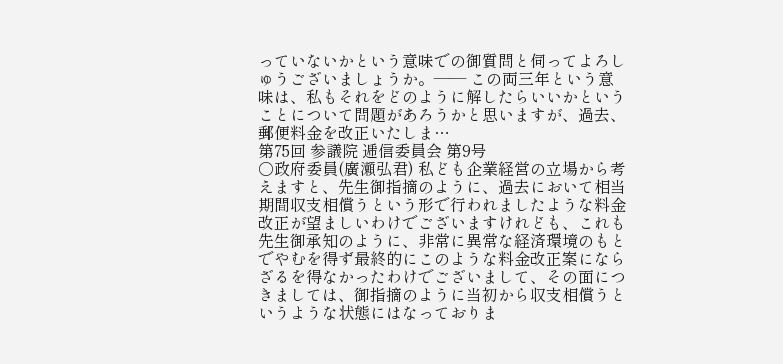っていないかという意味での御質問と伺ってよろしゅうございましょうか。—— この両三年という意味は、私もそれをどのように解したらいいかということについて問題があろうかと思いますが、過去、郵便料金を改正いたしま…
第75回 参議院 逓信委員会 第9号
○政府委員(廣瀬弘君) 私ども企業経営の立場から考えますと、先生御指摘のように、過去において相当期間収支相償うという形で行われましたような料金改正が望ましいわけでございますけれども、これも先生御承知のように、非常に異常な経済環境のもとでやむを得ず最終的にこのような料金改正案にならざるを得なかったわけでございまして、その面につきましては、御指摘のように当初から収支相償うというような状態にはなっておりま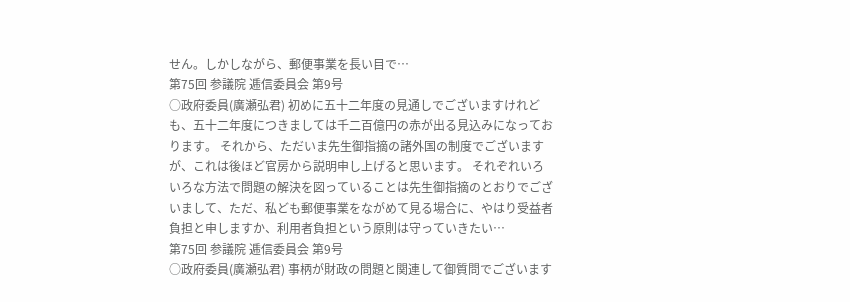せん。しかしながら、郵便事業を長い目で…
第75回 参議院 逓信委員会 第9号
○政府委員(廣瀬弘君) 初めに五十二年度の見通しでございますけれども、五十二年度につきましては千二百億円の赤が出る見込みになっております。 それから、ただいま先生御指摘の諸外国の制度でございますが、これは後ほど官房から説明申し上げると思います。 それぞれいろいろな方法で問題の解決を図っていることは先生御指摘のとおりでございまして、ただ、私ども郵便事業をながめて見る場合に、やはり受益者負担と申しますか、利用者負担という原則は守っていきたい…
第75回 参議院 逓信委員会 第9号
○政府委員(廣瀬弘君) 事柄が財政の問題と関連して御質問でございます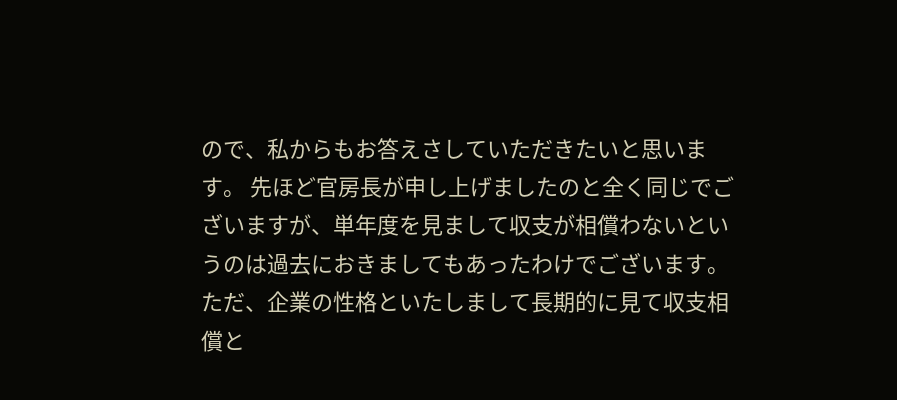ので、私からもお答えさしていただきたいと思います。 先ほど官房長が申し上げましたのと全く同じでございますが、単年度を見まして収支が相償わないというのは過去におきましてもあったわけでございます。ただ、企業の性格といたしまして長期的に見て収支相償と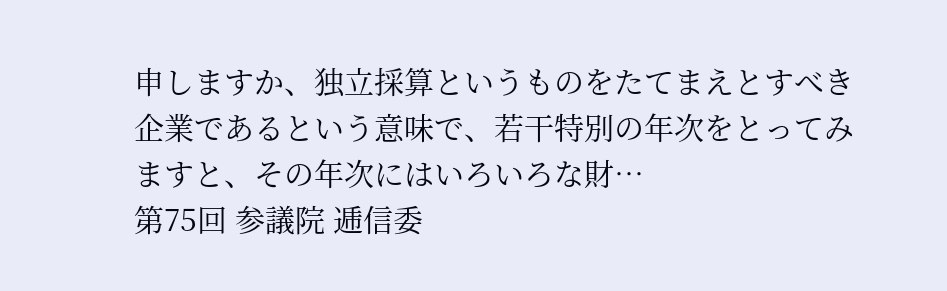申しますか、独立採算というものをたてまえとすべき企業であるという意味で、若干特別の年次をとってみますと、その年次にはいろいろな財…
第75回 参議院 逓信委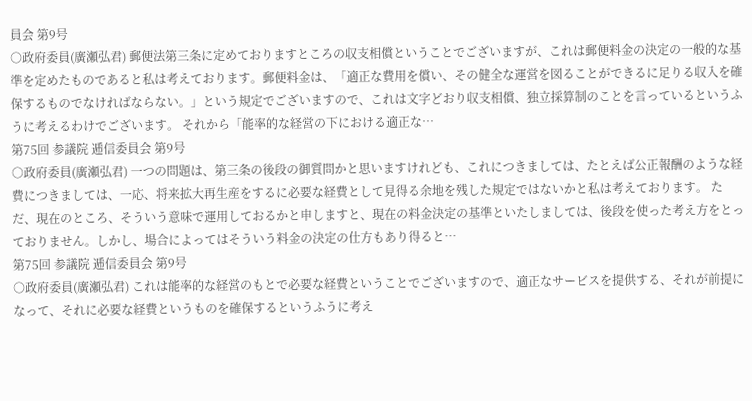員会 第9号
○政府委員(廣瀬弘君) 郵便法第三条に定めておりますところの収支相償ということでございますが、これは郵便料金の決定の一般的な基準を定めたものであると私は考えております。郵便料金は、「適正な費用を償い、その健全な運営を図ることができるに足りる収入を確保するものでなければならない。」という規定でございますので、これは文字どおり収支相償、独立採算制のことを言っているというふうに考えるわけでございます。 それから「能率的な経営の下における適正な…
第75回 参議院 逓信委員会 第9号
○政府委員(廣瀬弘君) 一つの問題は、第三条の後段の御質問かと思いますけれども、これにつきましては、たとえば公正報酬のような経費につきましては、一応、将来拡大再生産をするに必要な経費として見得る余地を残した規定ではないかと私は考えております。 ただ、現在のところ、そういう意味で運用しておるかと申しますと、現在の料金決定の基準といたしましては、後段を使った考え方をとっておりません。しかし、場合によってはそういう料金の決定の仕方もあり得ると…
第75回 参議院 逓信委員会 第9号
○政府委員(廣瀬弘君) これは能率的な経営のもとで必要な経費ということでございますので、適正なサービスを提供する、それが前提になって、それに必要な経費というものを確保するというふうに考え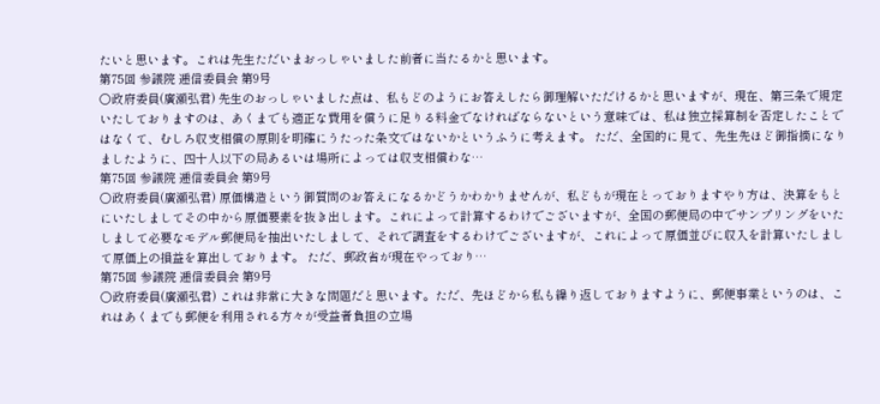たいと思います。これは先生ただいまおっしゃいました前者に当たるかと思います。
第75回 参議院 逓信委員会 第9号
○政府委員(廣瀬弘君) 先生のおっしゃいました点は、私もどのようにお答えしたら御理解いただけるかと思いますが、現在、第三条で規定いたしておりますのは、あくまでも適正な費用を償うに足りる料金でなければならないという意味では、私は独立採算制を否定したことではなくて、むしろ収支相償の原則を明確にうたった条文ではないかというふうに考えます。 ただ、全国的に見て、先生先ほど御指摘になりましたように、四十人以下の局あるいは場所によっては収支相償わな…
第75回 参議院 逓信委員会 第9号
○政府委員(廣瀬弘君) 原価構造という御質問のお答えになるかどうかわかりませんが、私どもが現在とっておりますやり方は、決算をもとにいたしましてその中から原価要素を抜き出します。これによって計算するわけでございますが、全国の郵便局の中でサンプリングをいたしまして必要なモデル郵便局を抽出いたしまして、それで調査をするわけでございますが、これによって原価並びに収入を計算いたしまして原価上の損益を算出しております。 ただ、郵政省が現在やっており…
第75回 参議院 逓信委員会 第9号
○政府委員(廣瀬弘君) これは非常に大きな問題だと思います。ただ、先ほどから私も繰り返しておりますように、郵便事業というのは、これはあくまでも郵便を利用される方々が受益者負担の立場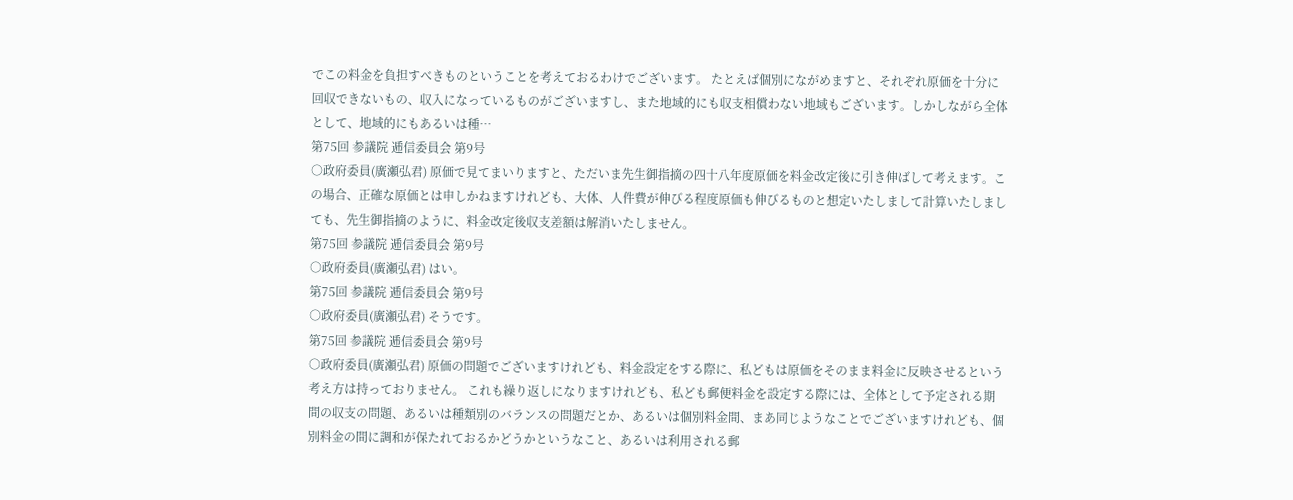でこの料金を負担すべきものということを考えておるわけでございます。 たとえば個別にながめますと、それぞれ原価を十分に回収できないもの、収入になっているものがございますし、また地域的にも収支相償わない地域もございます。しかしながら全体として、地域的にもあるいは種…
第75回 参議院 逓信委員会 第9号
○政府委員(廣瀬弘君) 原価で見てまいりますと、ただいま先生御指摘の四十八年度原価を料金改定後に引き伸ばして考えます。この場合、正確な原価とは申しかねますけれども、大体、人件費が伸びる程度原価も伸びるものと想定いたしまして計算いたしましても、先生御指摘のように、料金改定後収支差額は解消いたしません。
第75回 参議院 逓信委員会 第9号
○政府委員(廣瀬弘君) はい。
第75回 参議院 逓信委員会 第9号
○政府委員(廣瀬弘君) そうです。
第75回 参議院 逓信委員会 第9号
○政府委員(廣瀬弘君) 原価の問題でございますけれども、料金設定をする際に、私どもは原価をそのまま料金に反映させるという考え方は持っておりません。 これも繰り返しになりますけれども、私ども郵便料金を設定する際には、全体として予定される期間の収支の問題、あるいは種類別のバランスの問題だとか、あるいは個別料金間、まあ同じようなことでございますけれども、個別料金の間に調和が保たれておるかどうかというなこと、あるいは利用される郵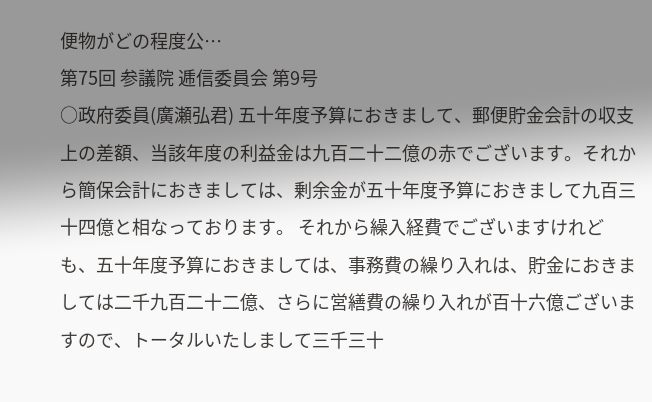便物がどの程度公…
第75回 参議院 逓信委員会 第9号
○政府委員(廣瀬弘君) 五十年度予算におきまして、郵便貯金会計の収支上の差額、当該年度の利益金は九百二十二億の赤でございます。それから簡保会計におきましては、剰余金が五十年度予算におきまして九百三十四億と相なっております。 それから繰入経費でございますけれども、五十年度予算におきましては、事務費の繰り入れは、貯金におきましては二千九百二十二億、さらに営繕費の繰り入れが百十六億ございますので、トータルいたしまして三千三十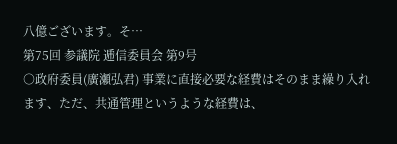八億ございます。そ…
第75回 参議院 逓信委員会 第9号
○政府委員(廣瀬弘君) 事業に直接必要な経費はそのまま繰り入れます、ただ、共通管理というような経費は、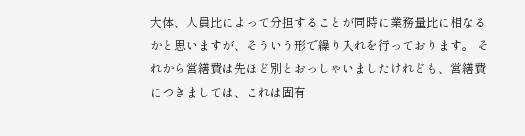大体、人員比によって分担することが同時に業務量比に相なるかと思いますが、そういう形で繰り入れを行っております。 それから営繕費は先ほど別とおっしゃいましたけれども、営繕費につきましては、これは固有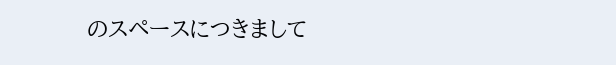のスペースにつきまして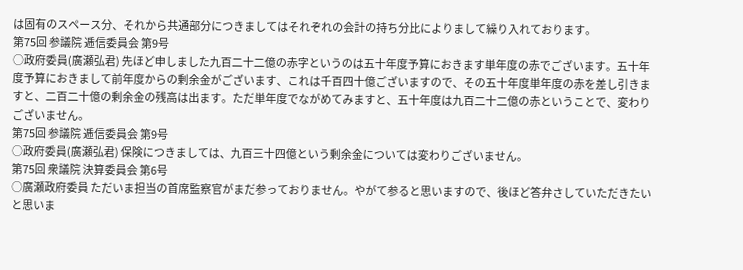は固有のスペース分、それから共通部分につきましてはそれぞれの会計の持ち分比によりまして繰り入れております。
第75回 参議院 逓信委員会 第9号
○政府委員(廣瀬弘君) 先ほど申しました九百二十二億の赤字というのは五十年度予算におきます単年度の赤でございます。五十年度予算におきまして前年度からの剰余金がございます、これは千百四十億ございますので、その五十年度単年度の赤を差し引きますと、二百二十億の剰余金の残高は出ます。ただ単年度でながめてみますと、五十年度は九百二十二億の赤ということで、変わりございません。
第75回 参議院 逓信委員会 第9号
○政府委員(廣瀬弘君) 保険につきましては、九百三十四億という剰余金については変わりございません。
第75回 衆議院 決算委員会 第6号
○廣瀬政府委員 ただいま担当の首席監察官がまだ参っておりません。やがて参ると思いますので、後ほど答弁さしていただきたいと思いま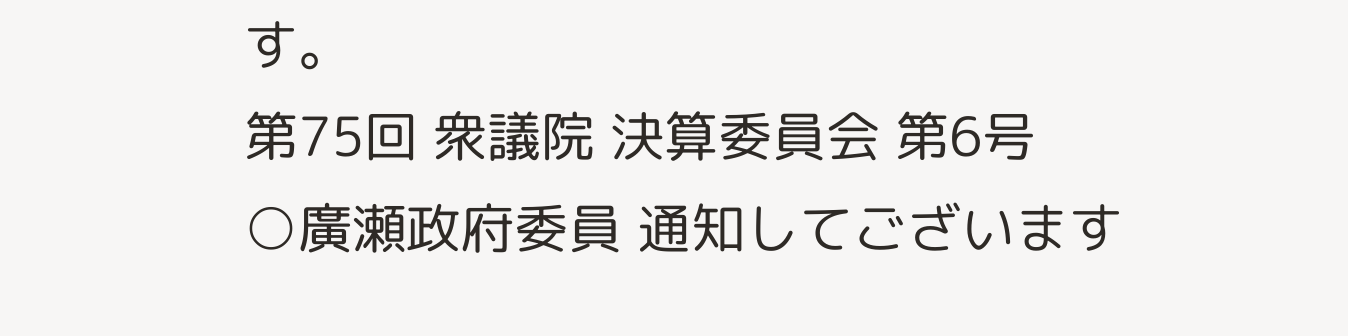す。
第75回 衆議院 決算委員会 第6号
○廣瀬政府委員 通知してございます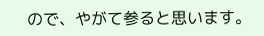ので、やがて参ると思います。